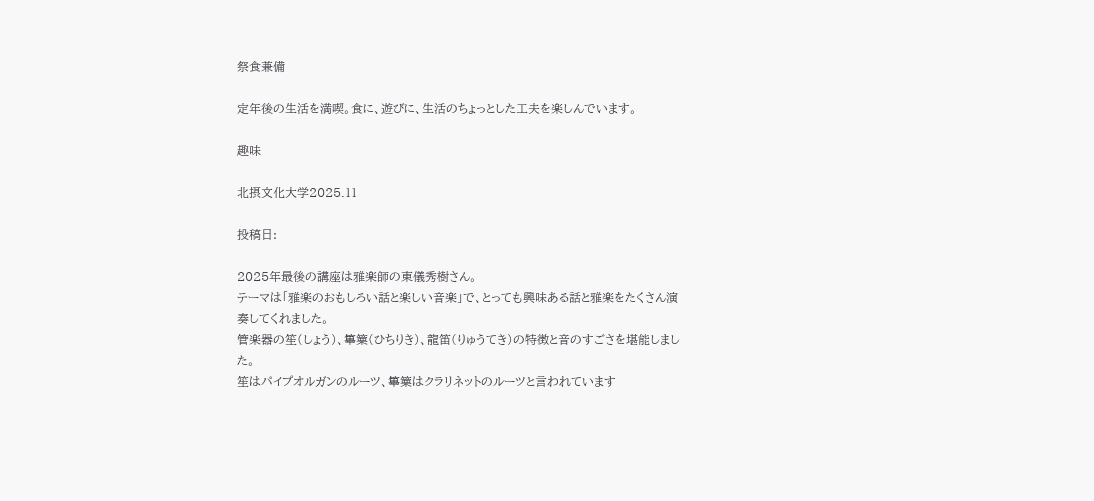祭食兼備

定年後の生活を満喫。食に、遊びに、生活のちょっとした工夫を楽しんでいます。

趣味

北摂文化大学2025.11

投稿日:

2025年最後の講座は雅楽師の東儀秀樹さん。
テーマは「雅楽のおもしろい話と楽しい音楽」で、とっても興味ある話と雅楽をたくさん演奏してくれました。
管楽器の笙(しょう)、篳篥(ひちりき)、龍笛(りゅうてき)の特徴と音のすごさを堪能しました。
笙はパイプオルガンのルーツ、篳篥はクラリネットのルーツと言われています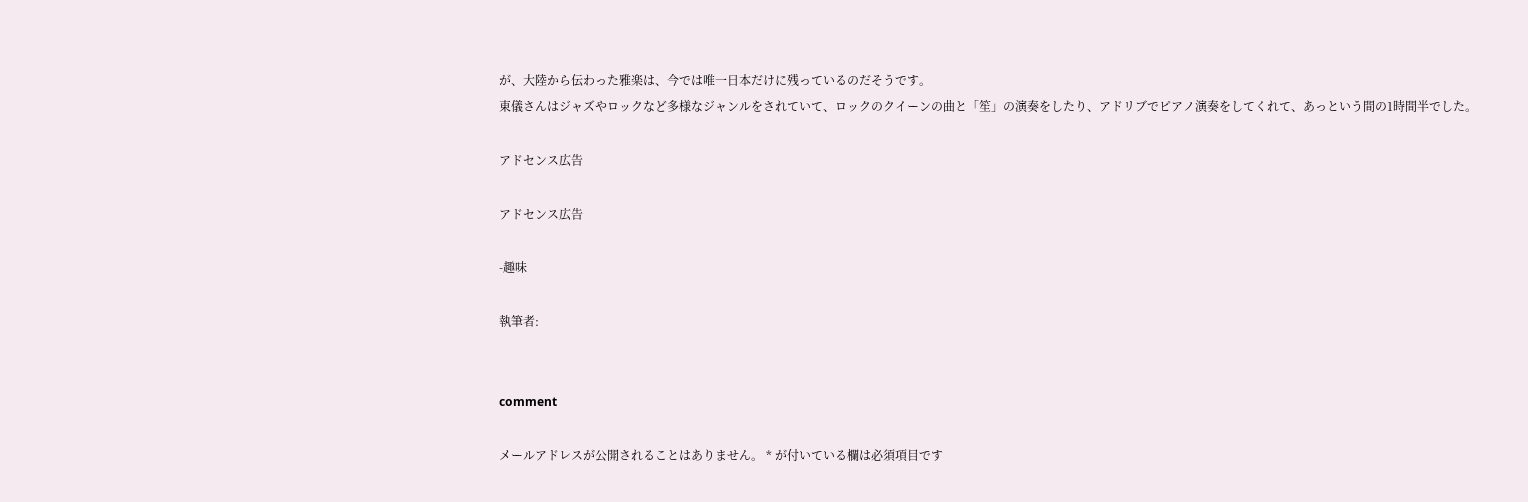が、大陸から伝わった雅楽は、今では唯一日本だけに残っているのだそうです。
東儀さんはジャズやロックなど多様なジャンルをされていて、ロックのクイーンの曲と「笙」の演奏をしたり、アドリブでピアノ演奏をしてくれて、あっという間の1時間半でした。

アドセンス広告

アドセンス広告

-趣味

執筆者:


comment

メールアドレスが公開されることはありません。 * が付いている欄は必須項目です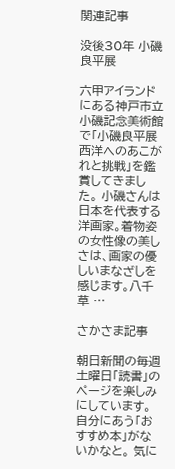関連記事

没後30年 小磯良平展

六甲アイランドにある神戸市立小磯記念美術館で「小磯良平展 西洋へのあこがれと挑戦」を鑑賞してきました。 小磯さんは日本を代表する洋画家。着物姿の女性像の美しさは、画家の優しいまなざしを感じます。八千草 …

さかさま記事

朝日新聞の毎週土曜日「読書」のページを楽しみにしています。 自分にあう「おすすめ本」がないかなと。 気に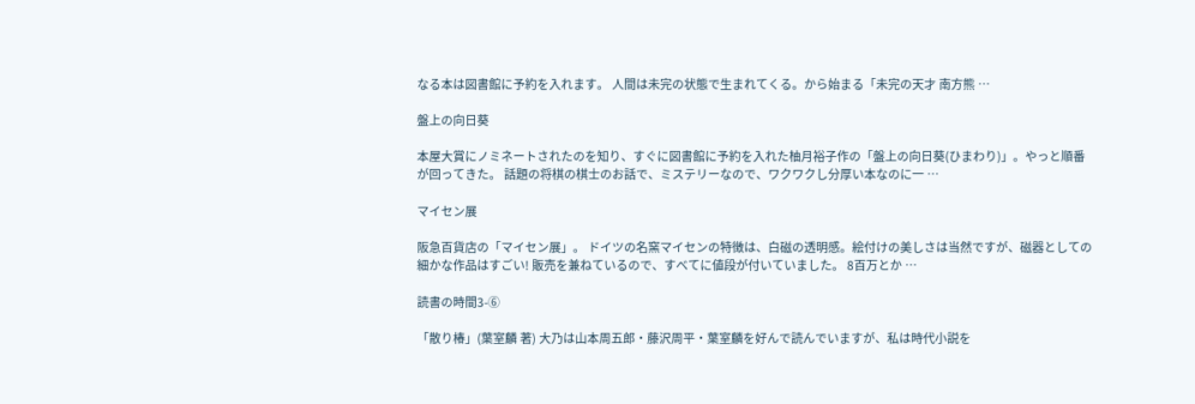なる本は図書館に予約を入れます。 人間は未完の状態で生まれてくる。から始まる「未完の天才 南方熊 …

盤上の向日葵

本屋大賞にノミネートされたのを知り、すぐに図書館に予約を入れた柚月裕子作の「盤上の向日葵(ひまわり)」。やっと順番が回ってきた。 話題の将棋の棋士のお話で、ミステリーなので、ワクワクし分厚い本なのに一 …

マイセン展

阪急百貨店の「マイセン展」。 ドイツの名窯マイセンの特徴は、白磁の透明感。絵付けの美しさは当然ですが、磁器としての細かな作品はすごい! 販売を兼ねているので、すべてに値段が付いていました。 8百万とか …

読書の時間3-⑥

「散り椿」(葉室麟 著) 大乃は山本周五郎・藤沢周平・葉室麟を好んで読んでいますが、私は時代小説を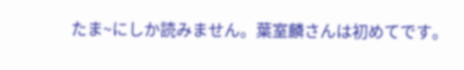たま~にしか読みません。葉室麟さんは初めてです。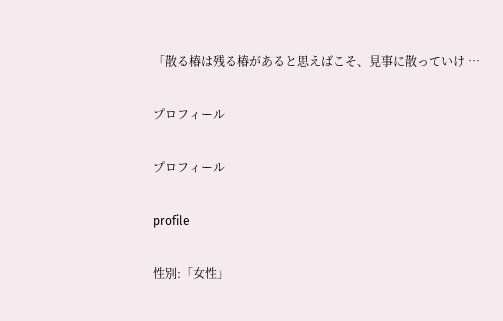「散る椿は残る椿があると思えばこそ、見事に散っていけ …

プロフィール

プロフィール

profile

性別:「女性」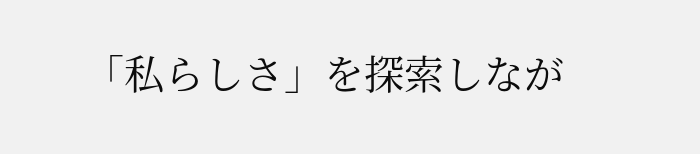「私らしさ」を探索しなが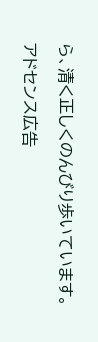ら、清く正しくのんびり歩いています。

アドセンス広告